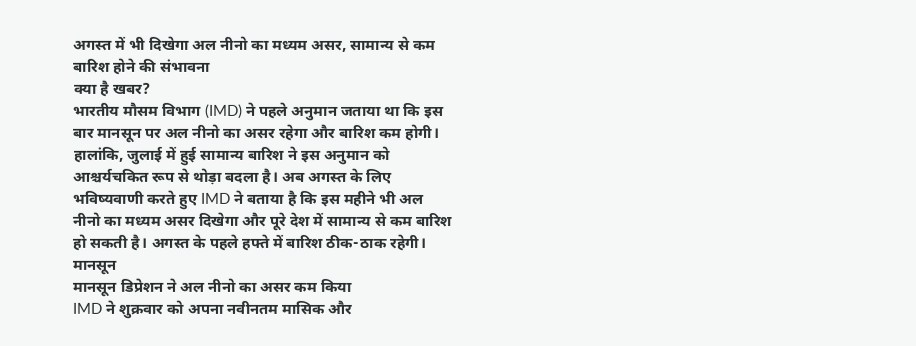अगस्त में भी दिखेगा अल नीनो का मध्यम असर, सामान्य से कम बारिश होने की संभावना
क्या है खबर?
भारतीय मौसम विभाग (IMD) ने पहले अनुमान जताया था कि इस बार मानसून पर अल नीनो का असर रहेगा और बारिश कम होगी। हालांकि, जुलाई में हुई सामान्य बारिश ने इस अनुमान को आश्चर्यचकित रूप से थोड़ा बदला है। अब अगस्त के लिए भविष्यवाणी करते हुए IMD ने बताया है कि इस महीने भी अल नीनो का मध्यम असर दिखेगा और पूरे देश में सामान्य से कम बारिश हो सकती है। अगस्त के पहले हफ्ते में बारिश ठीक-ठाक रहेगी।
मानसून
मानसून डिप्रेशन ने अल नीनो का असर कम किया
IMD ने शुक्रवार को अपना नवीनतम मासिक और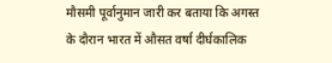मौसमी पूर्वानुमान जारी कर बताया कि अगस्त के दौरान भारत में औसत वर्षा दीर्घकालिक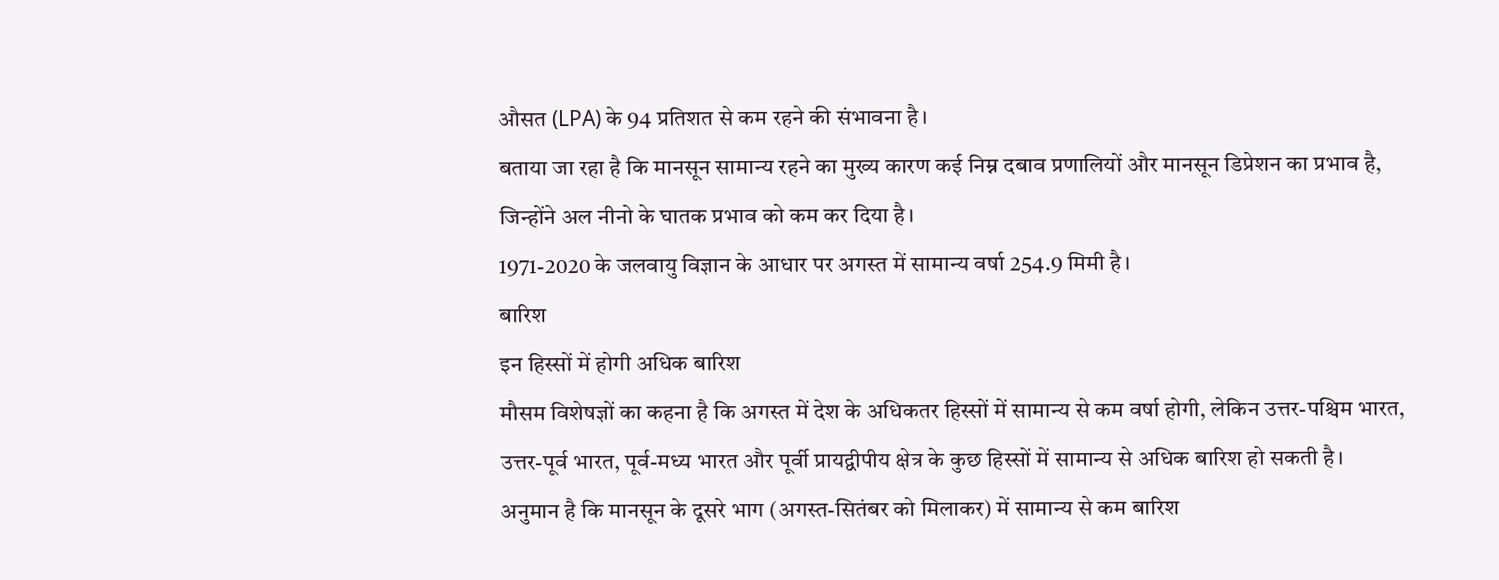औसत (LPA) के 94 प्रतिशत से कम रहने की संभावना है।
बताया जा रहा है कि मानसून सामान्य रहने का मुख्य कारण कई निम्न दबाव प्रणालियों और मानसून डिप्रेशन का प्रभाव है, जिन्होंने अल नीनो के घातक प्रभाव को कम कर दिया है।
1971-2020 के जलवायु विज्ञान के आधार पर अगस्त में सामान्य वर्षा 254.9 मिमी है।
बारिश
इन हिस्सों में होगी अधिक बारिश
मौसम विशेषज्ञों का कहना है कि अगस्त में देश के अधिकतर हिस्सों में सामान्य से कम वर्षा होगी, लेकिन उत्तर-पश्चिम भारत, उत्तर-पूर्व भारत, पूर्व-मध्य भारत और पूर्वी प्रायद्वीपीय क्षेत्र के कुछ हिस्सों में सामान्य से अधिक बारिश हो सकती है।
अनुमान है कि मानसून के दूसरे भाग (अगस्त-सितंबर को मिलाकर) में सामान्य से कम बारिश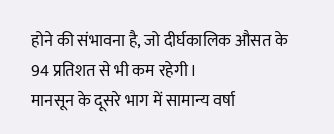होने की संभावना है, जो दीर्घकालिक औसत के 94 प्रतिशत से भी कम रहेगी।
मानसून के दूसरे भाग में सामान्य वर्षा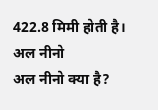422.8 मिमी होती है।
अल नीनो
अल नीनो क्या है?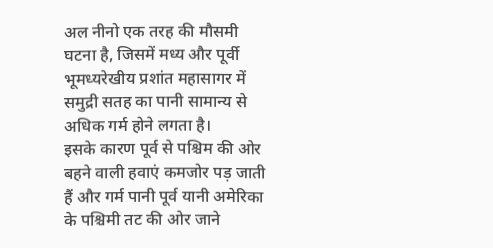अल नीनो एक तरह की मौसमी घटना है, जिसमें मध्य और पूर्वी भूमध्यरेखीय प्रशांत महासागर में समुद्री सतह का पानी सामान्य से अधिक गर्म होने लगता है।
इसके कारण पूर्व से पश्चिम की ओर बहने वाली हवाएं कमजोर पड़ जाती हैं और गर्म पानी पूर्व यानी अमेरिका के पश्चिमी तट की ओर जाने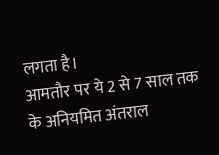लगता है।
आमतौर पर ये 2 से 7 साल तक के अनियमित अंतराल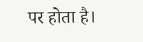पर होता है।